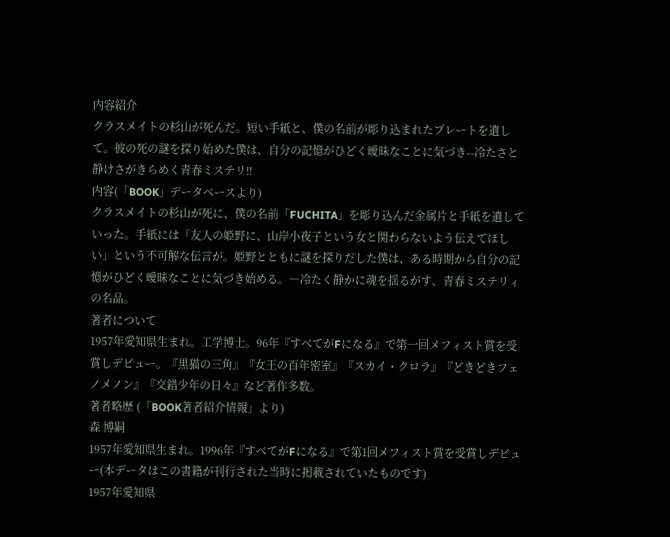内容紹介
クラスメイトの杉山が死んだ。短い手紙と、僕の名前が彫り込まれたプレートを遺して。彼の死の謎を探り始めた僕は、自分の記憶がひどく曖昧なことに気づき--冷たさと静けさがきらめく青春ミステリ!!
内容(「BOOK」データベースより)
クラスメイトの杉山が死に、僕の名前「FUCHITA」を彫り込んだ金属片と手紙を遺していった。手紙には「友人の姫野に、山岸小夜子という女と関わらないよう伝えてほしい」という不可解な伝言が。姫野とともに謎を探りだした僕は、ある時期から自分の記憶がひどく曖昧なことに気づき始める。―冷たく静かに魂を揺るがす、青春ミステリィの名品。
著者について
1957年愛知県生まれ。工学博士。96年『すべてがFになる』で第一回メフィスト賞を受賞しデビュー。『黒猫の三角』『女王の百年密室』『スカイ・クロラ』『どきどきフェノメノン』『交錯少年の日々』など著作多数。
著者略歴 (「BOOK著者紹介情報」より)
森 博嗣
1957年愛知県生まれ。1996年『すべてがFになる』で第1回メフィスト賞を受賞しデビュー(本データはこの書籍が刊行された当時に掲載されていたものです)
1957年愛知県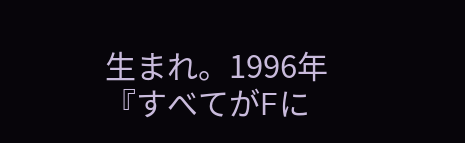生まれ。1996年『すべてがFに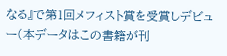なる』で第1回メフィスト賞を受賞しデビュー(本データはこの書籍が刊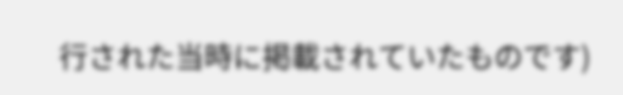行された当時に掲載されていたものです)